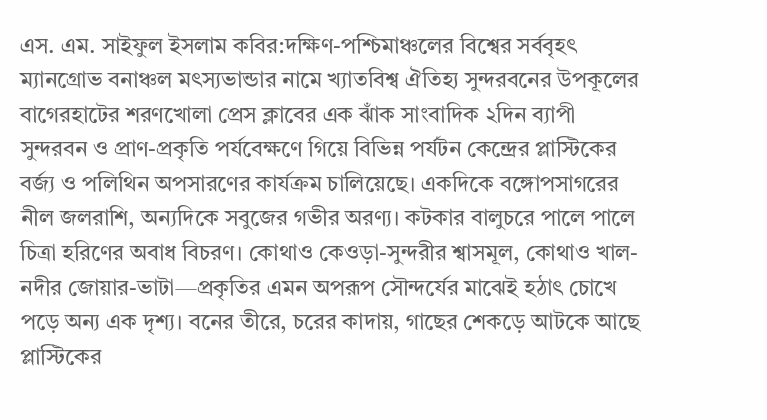এস. এম. সাইফুল ইসলাম কবির:দক্ষিণ-পশ্চিমাঞ্চলের বিশ্বের সর্ববৃহৎ ম্যানগ্রোভ বনাঞ্চল মৎস্যভান্ডার নামে খ্যাতবিশ্ব ঐতিহ্য সুন্দরবনের উপকূলের বাগেরহাটের শরণখোলা প্রেস ক্লাবের এক ঝাঁক সাংবাদিক ২দিন ব্যাপী সুন্দরবন ও প্রাণ-প্রকৃতি পর্যবেক্ষণে গিয়ে বিভিন্ন পর্যটন কেন্দ্রের প্লাস্টিকের বর্জ্য ও পলিথিন অপসারণের কার্যক্রম চালিয়েছে। একদিকে বঙ্গোপসাগরের নীল জলরাশি, অন্যদিকে সবুজের গভীর অরণ্য। কটকার বালুচরে পালে পালে চিত্রা হরিণের অবাধ বিচরণ। কোথাও কেওড়া-সুন্দরীর শ্বাসমূল, কোথাও খাল-নদীর জোয়ার-ভাটা—প্রকৃতির এমন অপরূপ সৌন্দর্যের মাঝেই হঠাৎ চোখে পড়ে অন্য এক দৃশ্য। বনের তীরে, চরের কাদায়, গাছের শেকড়ে আটকে আছে প্লাস্টিকের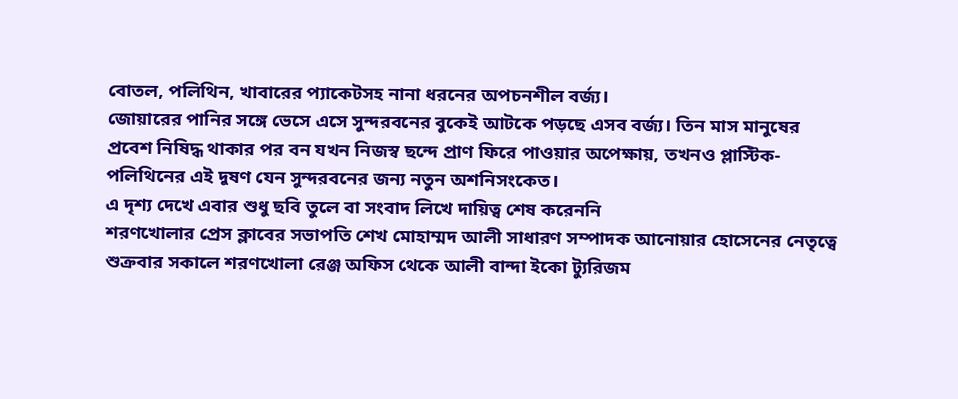বোতল, পলিথিন, খাবারের প্যাকেটসহ নানা ধরনের অপচনশীল বর্জ্য।
জোয়ারের পানির সঙ্গে ভেসে এসে সুন্দরবনের বুকেই আটকে পড়ছে এসব বর্জ্য। তিন মাস মানুষের প্রবেশ নিষিদ্ধ থাকার পর বন যখন নিজস্ব ছন্দে প্রাণ ফিরে পাওয়ার অপেক্ষায়, তখনও প্লাস্টিক-পলিথিনের এই দূষণ যেন সুন্দরবনের জন্য নতুন অশনিসংকেত।
এ দৃশ্য দেখে এবার শুধু ছবি তুলে বা সংবাদ লিখে দায়িত্ব শেষ করেননি
শরণখোলার প্রেস ক্লাবের সভাপতি শেখ মোহাম্মদ আলী সাধারণ সম্পাদক আনোয়ার হোসেনের নেতৃত্বে শুক্রবার সকালে শরণখোলা রেঞ্জ অফিস থেকে আলী বান্দা ইকো ট্যুরিজম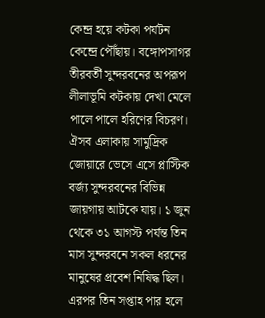কেন্দ্র হয়ে কটকা পর্যটন কেন্দ্রে পৌঁছায়। বঙ্গোপসাগর তীরবর্তী সুন্দরবনের অপরূপ লীলাভূমি কটকায় দেখা মেলে পালে পালে হরিণের বিচরণ। ঐসব এলাকায় সামুদ্রিক জোয়ারে ভেসে এসে প্লাস্টিক বর্জ্য সুন্দরবনের বিভিন্ন জায়গায় আটকে যায়। ১ জুন থেকে ৩১ আগস্ট পর্যন্ত তিন মাস সুন্দরবনে সকল ধরনের মানুষের প্রবেশ নিষিদ্ধ ছিল। এরপর তিন সপ্তাহ পার হলে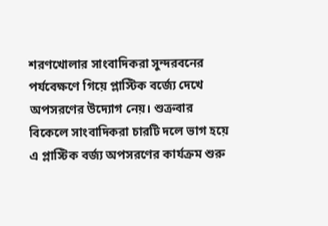শরণখোলার সাংবাদিকরা সুন্দরবনের পর্যবেক্ষণে গিয়ে প্লাস্টিক বর্জ্যে দেখে অপসরণের উদ্যোগ নেয়। শুক্রবার বিকেলে সাংবাদিকরা চারটি দলে ভাগ হয়ে এ প্লাস্টিক বর্জ্য অপসরণের কার্যক্রম শুরু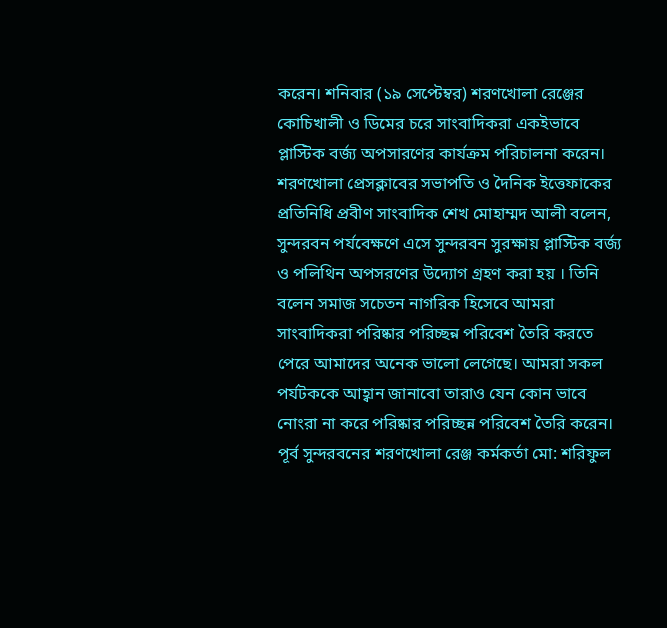করেন। শনিবার (১৯ সেপ্টেম্বর) শরণখোলা রেঞ্জের কোচিখালী ও ডিমের চরে সাংবাদিকরা একইভাবে প্লাস্টিক বর্জ্য অপসারণের কার্যক্রম পরিচালনা করেন।
শরণখোলা প্রেসক্লাবের সভাপতি ও দৈনিক ইত্তেফাকের প্রতিনিধি প্রবীণ সাংবাদিক শেখ মোহাম্মদ আলী বলেন, সুন্দরবন পর্যবেক্ষণে এসে সুন্দরবন সুরক্ষায় প্লাস্টিক বর্জ্য ও পলিথিন অপসরণের উদ্যোগ গ্রহণ করা হয় । তিনি বলেন সমাজ সচেতন নাগরিক হিসেবে আমরা সাংবাদিকরা পরিষ্কার পরিচ্ছন্ন পরিবেশ তৈরি করতে পেরে আমাদের অনেক ভালো লেগেছে। আমরা সকল পর্যটককে আহ্বান জানাবো তারাও যেন কোন ভাবে নোংরা না করে পরিষ্কার পরিচ্ছন্ন পরিবেশ তৈরি করেন।
পূর্ব সুন্দরবনের শরণখোলা রেঞ্জ কর্মকর্তা মো: শরিফুল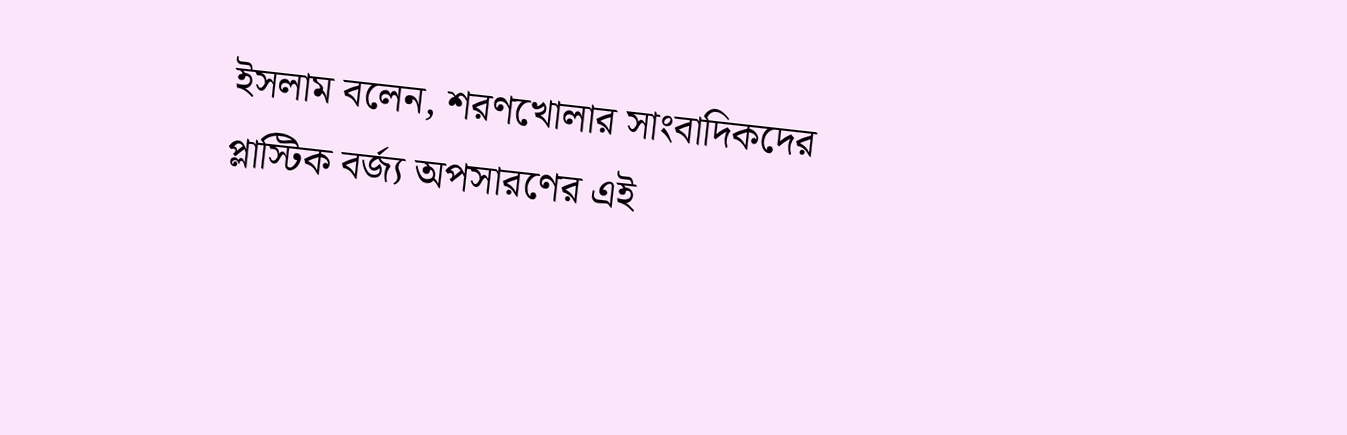ইসলাম বলেন, শরণখোলার সাংবাদিকদের প্লাস্টিক বর্জ্য অপসারণের এই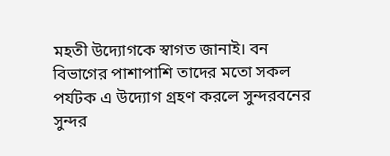মহতী উদ্যোগকে স্বাগত জানাই। বন বিভাগের পাশাপাশি তাদের মতো সকল পর্যটক এ উদ্যোগ গ্রহণ করলে সুন্দরবনের সুন্দর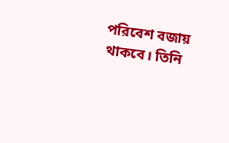পরিবেশ বজায় থাকবে। তিনি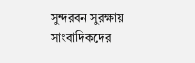সুন্দরবন সুরক্ষায় সাংবাদিকদের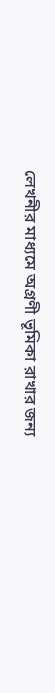লেখনীর মাধ্যমে অগ্রণী ভূমিকা রাখার জন্য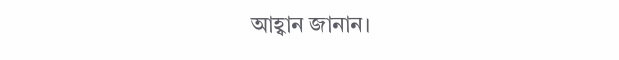আহ্বান জানান।